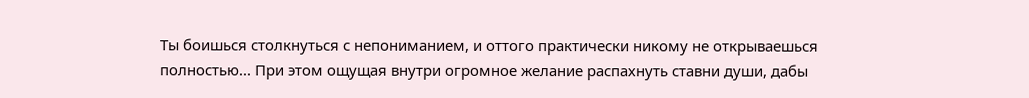Ты боишься столкнуться с непониманием, и оттого практически никому не открываешься полностью... При этом ощущая внутри огромное желание распахнуть ставни души, дабы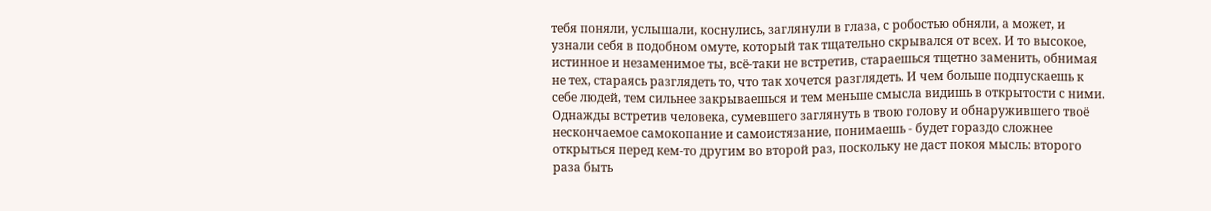тебя поняли, услышали, коснулись, заглянули в глаза, с робостью обняли, а может, и узнали себя в подобном омуте, который так тщательно скрывался от всех. И то высокое, истинное и незаменимое ты, всё-таки не встретив, стараешься тщетно заменить, обнимая не тех, стараясь разглядеть то, что так хочется разглядеть. И чем больше подпускаешь к себе людей, тем сильнее закрываешься и тем меньше смысла видишь в открытости с ними. Однажды встретив человека, сумевшего заглянуть в твою голову и обнаружившего твоё нескончаемое самокопание и самоистязание, понимаешь - будет гораздо сложнее открыться перед кем-то другим во второй раз, поскольку не даст покоя мысль: второго раза быть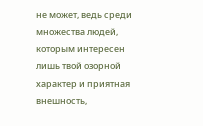не может, ведь среди множества людей, которым интересен лишь твой озорной характер и приятная внешность,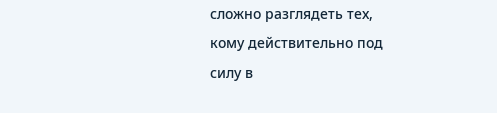сложно разглядеть тех, кому действительно под силу в